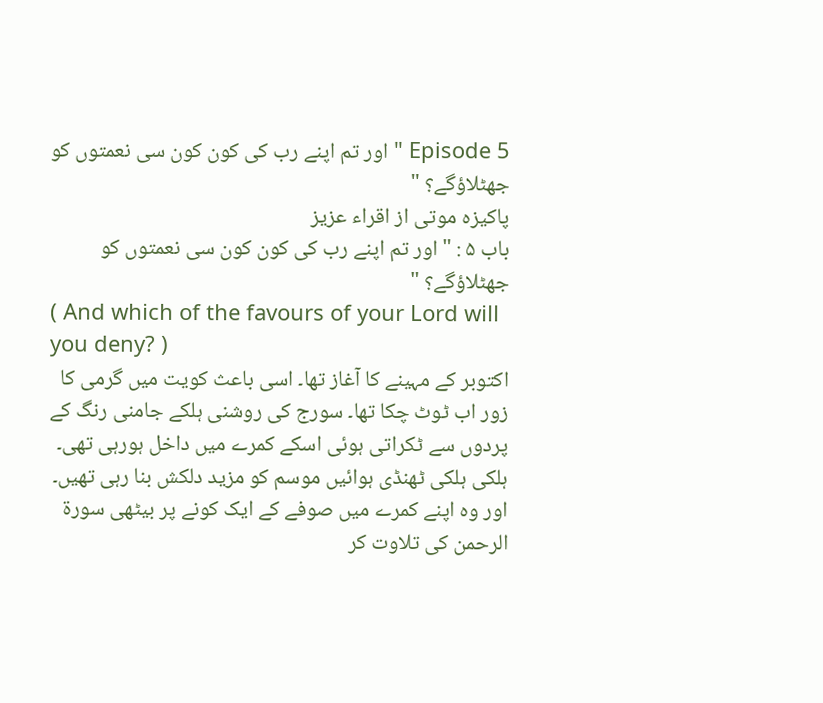Episode 5 " اور تم اپنے رب کی کون کون سی نعمتوں کو جھٹلاؤگے؟ "
پاکیزہ موتی از اقراء عزیز
باب ۵ : " اور تم اپنے رب کی کون کون سی نعمتوں کو جھٹلاؤگے؟ "
( And which of the favours of your Lord will you deny? )
اکتوبر کے مہینے کا آغاز تھا۔ اسی باعث کویت میں گرمی کا زور اب ٹوٹ چکا تھا۔ سورج کی روشنی ہلکے جامنی رنگ کے پردوں سے ٹکراتی ہوئی اسکے کمرے میں داخل ہورہی تھی۔ ہلکی ہلکی ٹھنڈی ہوائیں موسم کو مزید دلکش بنا رہی تھیں۔ اور وہ اپنے کمرے میں صوفے کے ایک کونے پر بیٹھی سورۃ الرحمن کی تلاوت کر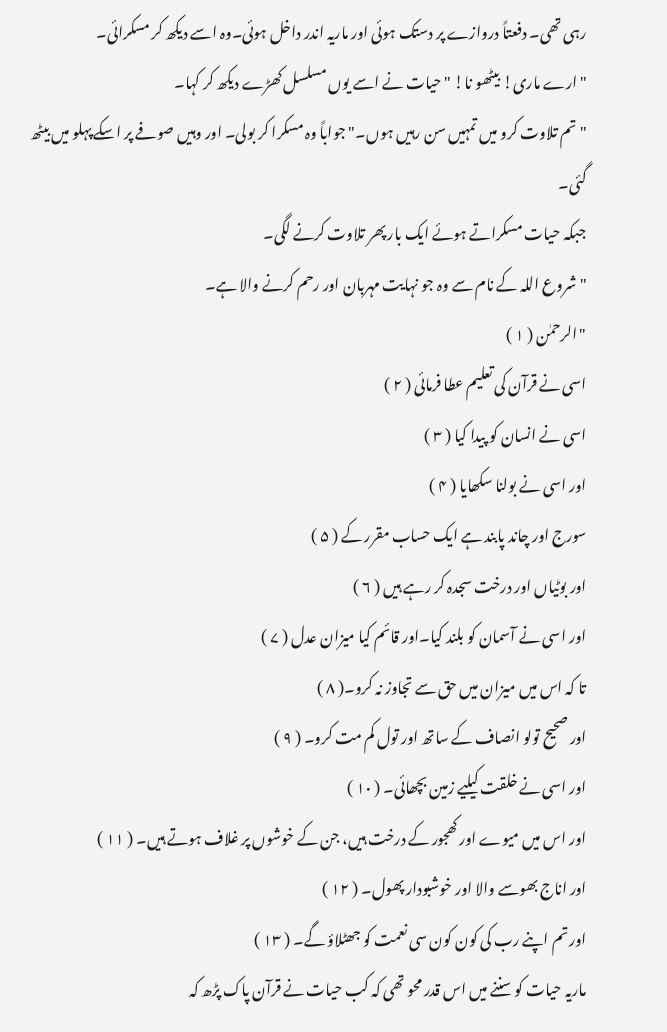رہی تھی۔ دفعتاً دروازے پر دستک ہوئی اور ماریہ اندر داخل ہوئی۔وہ اسے دیکھ کر مسکرائی۔
"ارے ماری! بیٹھو نا! "حیات نے اسے یوں مسلسل کھڑے دیکھ کر کہا۔
"تم تلاوت کرو میں تمہیں سن رہیں ہوں۔" جواباً وہ مسکرا کر بولی۔ اور وہیں صوفے پر اسکے پہلو میں بیٹھ گئی۔
جبکہ حیات مسکراتے ہوئے ایک بار پھر تلاوت کرنے لگی۔
"شروع اللہ کے نام سے وہ جو نہایت مہربان اور رحم کرنے والا ہے۔
"الرحمٰن ( ۱ )
اسی نے قرآن کی تعلیم عطا فرمائی ( ۲ )
اسی نے انسان کو پیدا کیا ( ۳ )
اور اسی نے بولنا سکھایا ( ۴ )
سورج اور چاند پابند ہے ایک حساب مقرر کے ( ۵ )
اور بوٹیاں اور درخت سجدہ کر رہے ہیں ( ۶ )
اور اسی نے آسمان کو بلند کیا۔اور قائم کیا میزان عدل ( ۷ )
تا کہ اس میں میزان میں حق سے تجاوز نہ کرو۔( ۸ )
اور صحیح تولو انصاف کے ساتھ اور تول کم مت کرو۔ ( ۹ )
اور اسی نے خلقت کیلیے زمین بچھائی۔ ( ۱۰ )
اور اس میں میوے اور کھجور کے درخت ہیں، جن کے خوشوں پر غلاف ہوتے ہیں۔ ( ۱۱ )
اور اناج بھوسے والا اور خوشبودار پھول۔ ( ۱۲ )
اور تم اپنے رب کی کون کون سی نعمت کو جھٹلاؤ گے۔ ( ۱۳ )
ماریہ حیات کو سننے میں اس قدر محو تھی کہ کب حیات نے قرآن پاک پڑھ کہ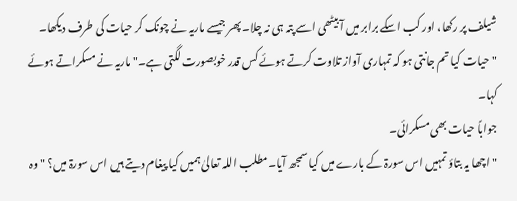شیلف پر رکھا، اور کب اسکے برابر میں آ بیٹھی اسے پتہ ہی نہ چلا۔ پھر جیسے ماریہ نے چونک کر حیات کی طرف دیکھا۔
"حیات کیا تم جانتی ہو کہ تمہاری آواز تلاوت کرتے ہوئے کس قدر خوبصورت لگتی ہے۔" ماریہ نے مسکراتے ہوئے کہا۔
جواباً حیات بھی مسکرائی۔
"اچھا یہ بتاؤ تمہیں اس سورۃ کے بارے میں کیا سمجھ آیا۔مطلب اللہ تعالیٰ ہمیں کیا پیغام دیتے ہیں اس سورۃ میں؟ " وہ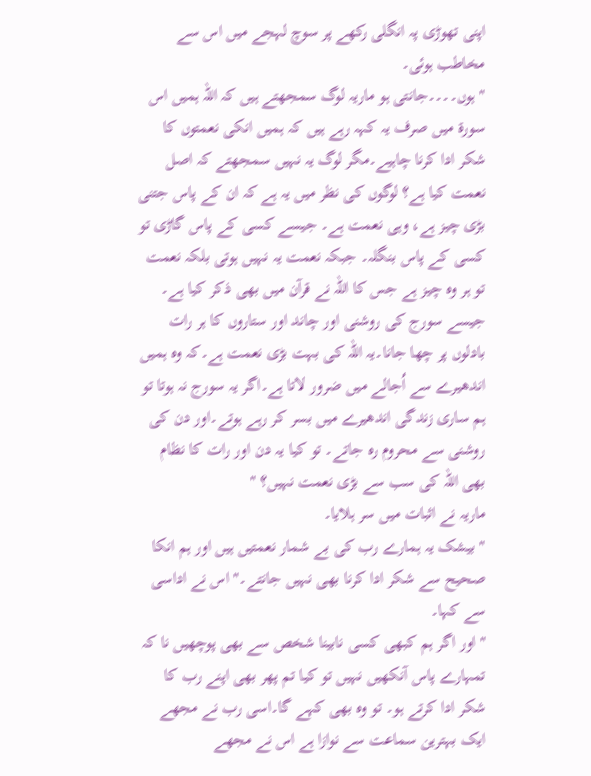اپنی تھوڑی پہ انگلی رکھے پر سوچ لہجے میں اس سے مخاطب ہوئی۔
" ہوں۔۔۔۔جانتی ہو ماریہ لوگ سمجھتے ہیں کہ اللہ ہمیں اس سورۃ میں صرف یہ کہہ رہے ہیں کہ ہمیں انکی نعمتوں کا شکر ادا کرنا چاہیے۔مگر لوگ یہ نہیں سمجھتے کہ اصل نعمت کیا ہے؟ لوگوں کی نظر میں یہ ہے کہ ان کے پاس جتنی بڑی چیز ہے، وہی نعمت ہے۔ جیسے کسی کے پاس گاڑی تو کسی کے پاس بنگلہ۔ جبکہ نعمت یہ نہیں ہوتی بلکہ نعمت تو ہر وہ چیز ہے جس کا اللہ نے قرآن میں بھی ذکر کیا ہے۔ جیسے سورج کی روشنی اور چاند اور ستاروں کا ہر رات بادلوں پر چھا جانا۔یہ اللہ کی بہت بڑی نعمت ہے۔کہ وہ ہمیں اندھیرے سے اُجالے میں ضرور لاتا ہے۔اگر یہ سورج نہ ہوتا تو ہم ساری زندگی اندھیرے میں بسر کر رہے ہوتے۔اور دن کی روشنی سے محروم رہ جاتے۔ تو کیا یہ دن اور رات کا نظام بھی اللہ کی سب سے بڑی نعمت نہیں؟ "
ماریہ نے اثبات میں سر ہلایا۔
" بیشک یہ ہمارے رب کی بے شمار نعمتیں ہیں اور ہم انکا صحیح سے شکر ادا کرنا بھی نہیں جانتے۔" اس نے اداسی سے کہا۔
"اور اگر ہم کبھی کسی نابینا شخص سے بھی پوچھیں نا کہ تمہارے پاس آنکھیں نہیں تو کیا تم پھر بھی اپنے رب کا شکر ادا کرتے ہو۔ تو وہ بھی کہے گا۔اسی رب نے مجھے ایک بہترین سماعت سے نوازا ہے اس نے مجھے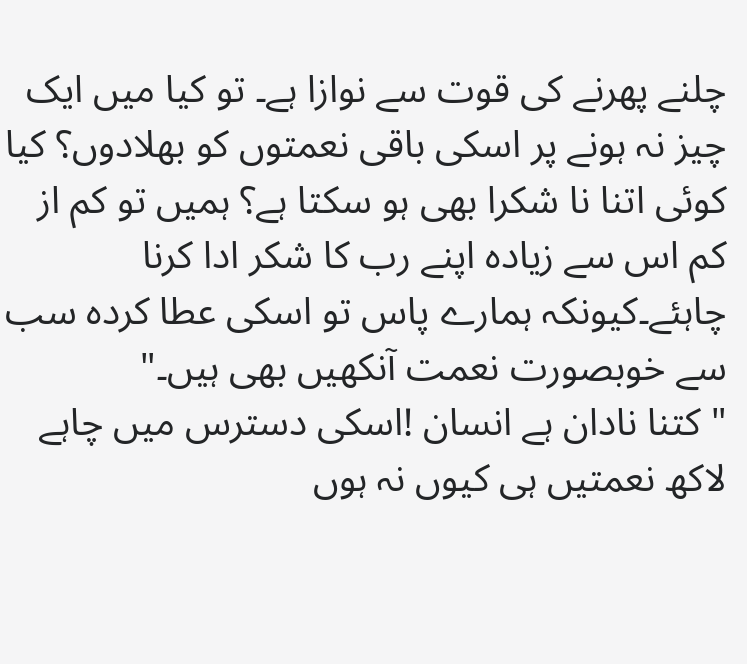چلنے پھرنے کی قوت سے نوازا ہے۔ تو کیا میں ایک چیز نہ ہونے پر اسکی باقی نعمتوں کو بھلادوں؟ کیا کوئی اتنا نا شکرا بھی ہو سکتا ہے؟ ہمیں تو کم از کم اس سے زیادہ اپنے رب کا شکر ادا کرنا چاہئے۔کیونکہ ہمارے پاس تو اسکی عطا کردہ سب سے خوبصورت نعمت آنکھیں بھی ہیں۔"
" کتنا نادان ہے انسان !اسکی دسترس میں چاہے لاکھ نعمتیں ہی کیوں نہ ہوں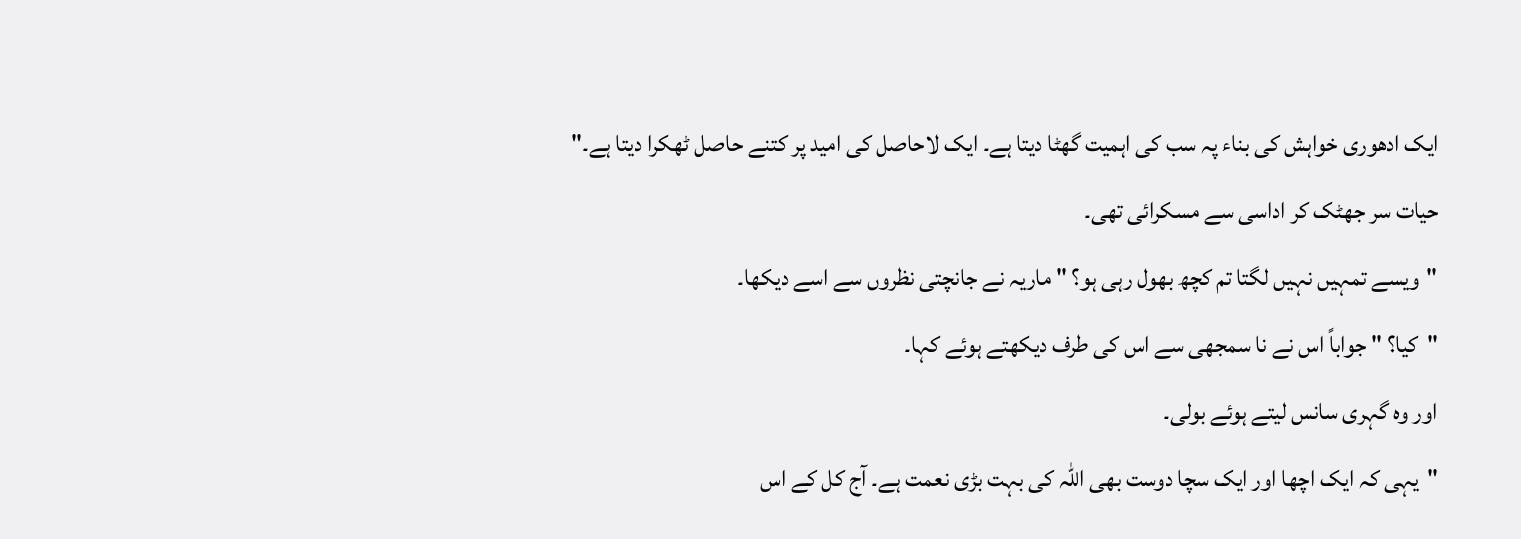ایک ادھوری خواہش کی بناء پہ سب کی اہمیت گھٹا دیتا ہے۔ ایک لاحاصل کی امید پر کتنے حاصل ٹھکرا دیتا ہے۔"
حیات سر جھٹک کر اداسی سے مسکرائی تھی۔
"ویسے تمہیں نہیں لگتا تم کچھ بھول رہی ہو؟ " ماریہ نے جانچتی نظروں سے اسے دیکھا۔
"کیا؟ " جواباً اس نے نا سمجھی سے اس کی طرف دیکھتے ہوئے کہا۔
اور وہ گہری سانس لیتے ہوئے بولی۔
"یہی کہ ایک اچھا اور ایک سچا دوست بھی اللہ کی بہت بڑی نعمت ہے۔ آج کل کے اس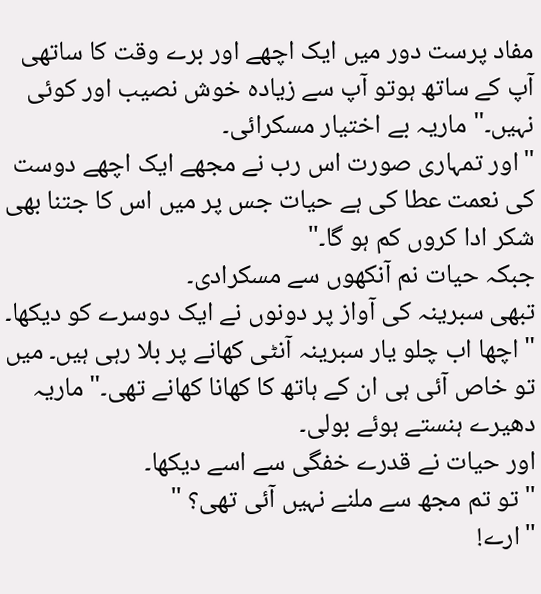مفاد پرست دور میں ایک اچھے اور برے وقت کا ساتھی آپ کے ساتھ ہوتو آپ سے زیادہ خوش نصیب اور کوئی نہیں۔" ماریہ بے اختیار مسکرائی۔
"اور تمہاری صورت اس رب نے مجھے ایک اچھے دوست کی نعمت عطا کی ہے حیات جس پر میں اس کا جتنا بھی شکر ادا کروں کم ہو گا۔"
جبکہ حیات نم آنکھوں سے مسکرادی۔
تبھی سبرینہ کی آواز پر دونوں نے ایک دوسرے کو دیکھا۔
"اچھا اب چلو یار سبرینہ آنٹی کھانے پر بلا رہی ہیں۔ میں تو خاص آئی ہی ان کے ہاتھ کا کھانا کھانے تھی۔" ماریہ دھیرے ہنستے ہوئے بولی۔
اور حیات نے قدرے خفگی سے اسے دیکھا۔
"تو تم مجھ سے ملنے نہیں آئی تھی؟ "
"ارے!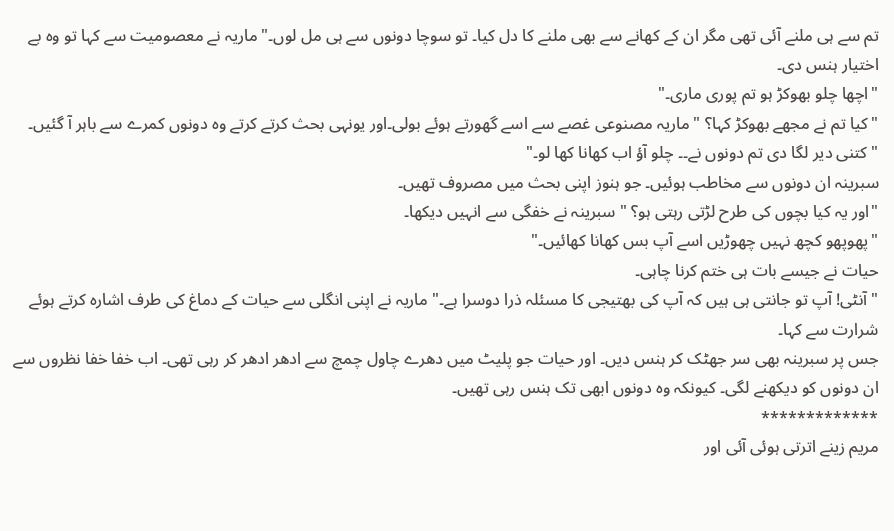تم سے ہی ملنے آئی تھی مگر ان کے کھانے سے بھی ملنے کا دل کیا۔ تو سوچا دونوں سے ہی مل لوں۔" ماریہ نے معصومیت سے کہا تو وہ بے اختیار ہنس دی۔
"اچھا چلو بھوکڑ ہو تم پوری ماری۔"
"کیا تم نے مجھے بھوکڑ کہا؟ " ماریہ مصنوعی غصے سے اسے گھورتے ہوئے بولی۔اور یونہی بحث کرتے کرتے وہ دونوں کمرے سے باہر آ گئیں۔
"کتنی دیر لگا دی تم دونوں نے۔۔ چلو آؤ اب کھانا کھا لو۔"
سبرینہ ان دونوں سے مخاطب ہوئیں۔ جو ہنوز اپنی بحث میں مصروف تھیں۔
"اور یہ کیا بچوں کی طرح لڑتی رہتی ہو؟ " سبرینہ نے خفگی سے انہیں دیکھا۔
"پھوپھو کچھ نہیں چھوڑیں اسے آپ بس کھانا کھائیں۔"
حیات نے جیسے بات ہی ختم کرنا چاہی۔
" آنٹی! آپ تو جانتی ہی ہیں کہ آپ کی بھتیجی کا مسئلہ ذرا دوسرا ہے۔" ماریہ نے اپنی انگلی سے حیات کے دماغ کی طرف اشارہ کرتے ہوئے شرارت سے کہا۔
جس پر سبرینہ بھی سر جھٹک کر ہنس دیں۔ اور حیات جو پلیٹ میں دھرے چاول چمچ سے ادھر ادھر کر رہی تھی۔ اب خفا خفا نظروں سے ان دونوں کو دیکھنے لگی۔ کیونکہ وہ دونوں ابھی تک ہنس رہی تھیں۔
*************
مریم زینے اترتی ہوئی آئی اور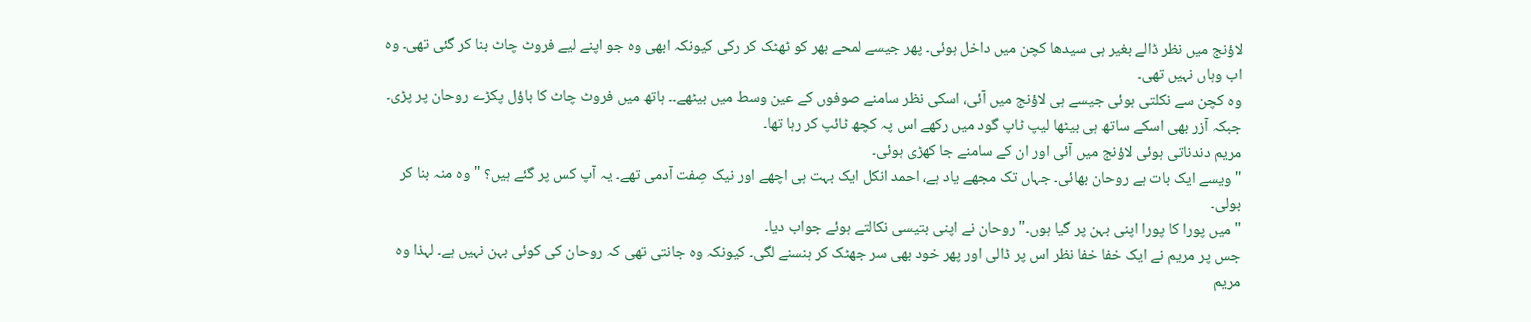لاؤنج میں نظر ڈالے بغیر ہی سیدھا کچن میں داخل ہوئی۔ پھر جیسے لمحے بھر کو ٹھٹک کر رکی کیونکہ ابھی وہ جو اپنے لیے فروٹ چاٹ بنا کر گئی تھی۔ وہ اب وہاں نہیں تھی۔
وہ کچن سے نکلتی ہوئی جیسے ہی لاؤنج میں آئی، اسکی نظر سامنے صوفوں کے عین وسط میں بیٹھے۔۔ ہاتھ میں فروٹ چاٹ کا باؤل پکڑے روحان پر پڑی۔
جبکہ آزر بھی اسکے ساتھ ہی بیٹھا لیپ ٹاپ گود میں رکھے اس پہ کچھ ٹائپ کر رہا تھا۔
مریم دندناتی ہوئی لاؤنج میں آئی اور ان کے سامنے جا کھڑی ہوئی۔
"ویسے ایک بات ہے روحان بھائی۔ جہاں تک مجھے یاد ہے، احمد انکل ایک بہت ہی اچھے اور نیک صِفت آدمی تھے۔ یہ آپ کس پر گئے ہیں؟ " وہ منہ بنا کر بولی۔
"میں پورا کا پورا اپنی بہن پر گیا ہوں۔"روحان نے اپنی بتیسی نکالتے ہوئے جواب دیا۔
جس پر مریم نے ایک خفا خفا نظر اس پر ڈالی اور پھر خود بھی سر جھٹک کر ہنسنے لگی۔ کیونکہ وہ جانتی تھی کہ روحان کی کوئی بہن نہیں ہے۔ لہذا وہ مریم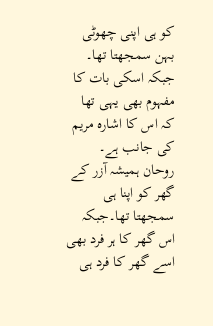کو ہی اپنی چھوٹی بہن سمجھتا تھا۔
جبکہ اسکی بات کا مفہوم بھی یہی تھا کہ اس کا اشارہ مریم کی جانب ہے۔
روحان ہمیشہ آزر کے گھر کو اپنا ہی سمجھتا تھا۔جبکہ اس گھر کا ہر فرد بھی اسے گھر کا فرد ہی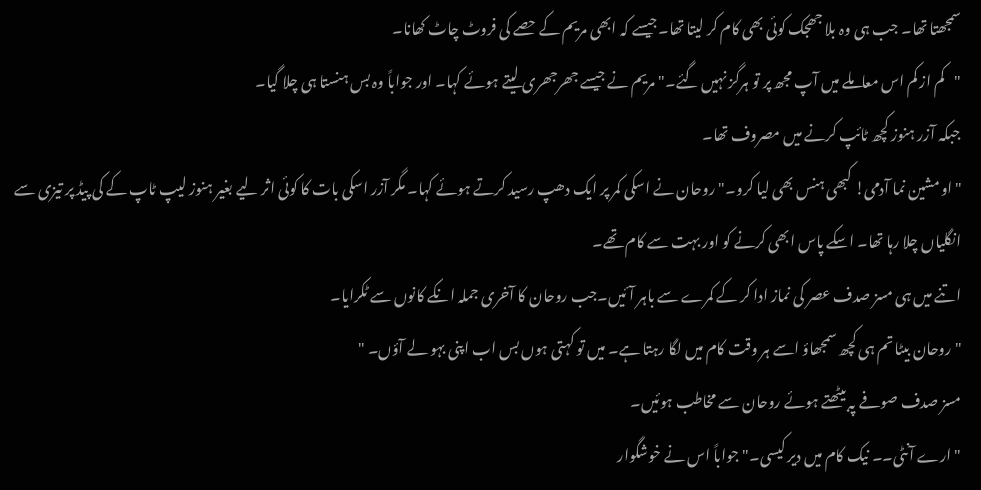سمجھتا تھا۔ جب ہی وہ بلا جھجک کوئی بھی کام کر لیتا تھا۔جیسے کہ ابھی مریم کے حصے کی فروٹ چاٹ کھانا۔
"کم از کم اس معاملے میں آپ مجھ پر تو ہرگز نہیں گئے۔" مریم نے جیسے جھرجھری لیتے ہوئے کہا۔ اور جواباً وہ بس ہنستا ہی چلا گیا۔
جبکہ آزر ہنوز کچھ ٹائپ کرنے میں مصروف تھا۔
"او مشین نما آدمی! کبھی ہنس بھی لیا کرو۔" روحان نے اسکی کمر پر ایک دھپ رسید کرتے ہوئے کہا۔ مگر آزر اسکی بات کا کوئی اثر لیے بغیر ہنوز لیپ ٹاپ کے کی پیڈ پر تیزی سے انگلیاں چلا رہا تھا۔ اسکے پاس ابھی کرنے کو اور بہت سے کام تھے۔
اتنے میں ہی مسز صدف عصر کی نماز ادا کر کے کمرے سے باہر آ ئیں۔جب روحان کا آخری جملہ انکے کانوں سے ٹکرایا۔
" روحان بیٹا تم ہی کچھ سمجھاؤ اسے ہر وقت کام میں لگا رہتا ہے۔ میں تو کہتی ہوں بس اب اپنی بہو لے آؤں۔ "
مسز صدف صوفے پہ بیٹھتے ہوئے روحان سے مخاطب ہوئیں۔
" ارے آنٹی۔۔ نیک کام میں دیر کیسی۔" جواباً اس نے خوشگوار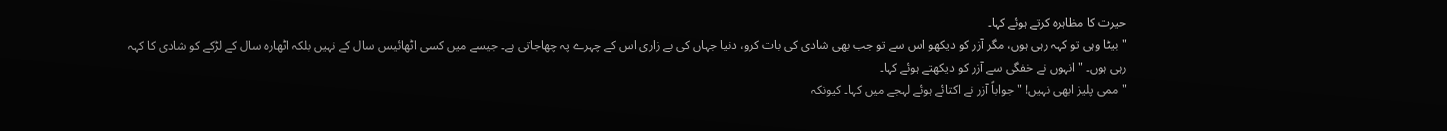حیرت کا مظاہرہ کرتے ہوئے کہا۔
" بیٹا وہی تو کہہ رہی ہوں، مگر آزر کو دیکھو اس سے تو جب بھی شادی کی بات کرو، دنیا جہاں کی بے زاری اس کے چہرے پہ چھاجاتی ہے۔ جیسے میں کسی اٹھائیس سال کے نہیں بلکہ اٹھارہ سال کے لڑکے کو شادی کا کہہ رہی ہوں۔ " انہوں نے خفگی سے آزر کو دیکھتے ہوئے کہا۔
" ممی پلیز ابھی نہیں! " جواباً آزر نے اکتائے ہوئے لہجے میں کہا۔ کیونکہ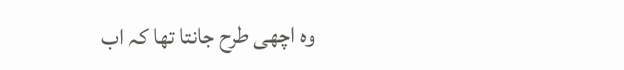وہ اچھی طرح جانتا تھا کہ اب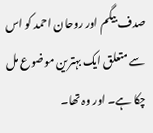صدف بیگم اور روحان احمد کو اس سے متعلق ایک بہترین موضوع مل چکا ہے۔ اور وہ تھا۔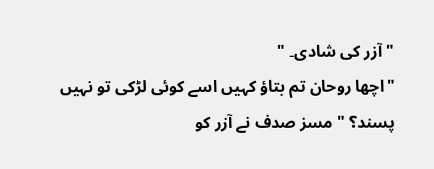" آزر کی شادی۔ "
"اچھا روحان تم بتاؤ کہيں اسے کوئی لڑکی تو نہيں پسند؟ " مسز صدف نے آزر کو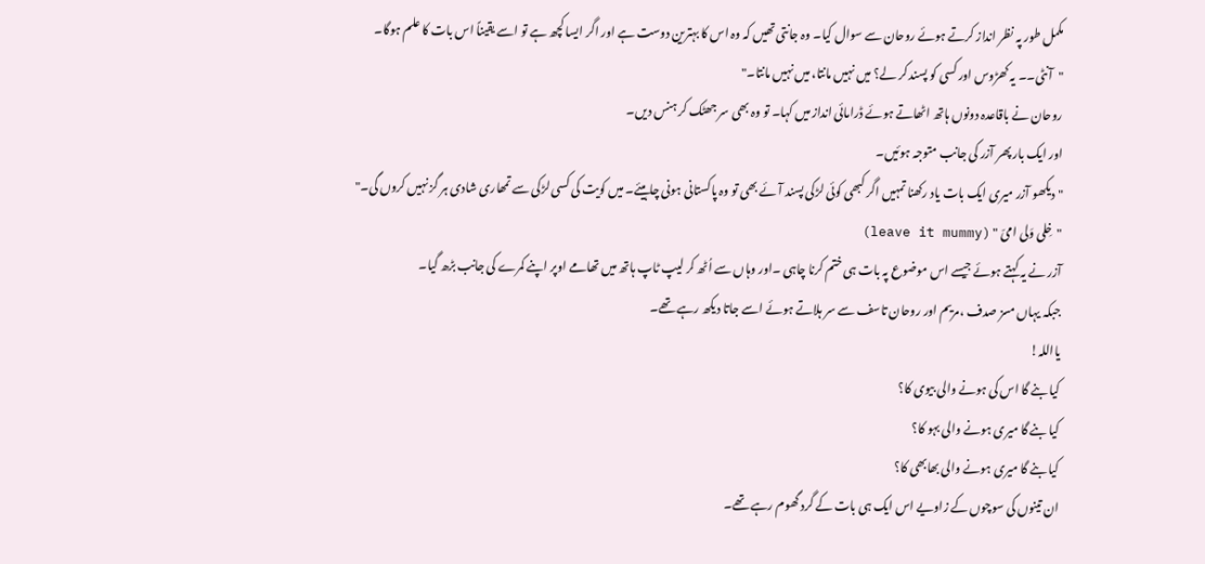مکمل طور پہ نظر انداز کرتے ہوئے روحان سے سوال کيا۔ وہ جانتی تھيں کہ وہ اس کا بہترين دوست ہے اور اگر ايسا کچھ ہے تو اسے يقيناً اس بات کا علم ہوگا۔
"آنٹی۔۔ يہ کھڑوس اور کسی کو پسند کر لے؟ ميں نہيں مانتا، ميں نہيں مانتا۔"
روحان نے باقاعدہ دونوں ہاتھ اٹھاتے ہوئے ڈرامائی انداز ميں کہا۔ تو وہ بھی سر جھٹک کر ہنس ديں۔
اور ايک بار پھر آزر کی جانب متوجہ ہوئیں۔
" ديکھو آزر ميری ايک بات ياد رکھنا تمہيں اگر کبھی کوئی لڑکی پسند آئے بھی تو وہ پاکستانی ہونی چاہیئے۔ ميں کويت کی کسی لڑکی سے تمھاری شادی ہر گز نہيں کروں گی۔"
"خِلی وَلی امیّ " (leave it mummy)
آزر نے يہ کہتے ہوئے جيسے اس موضوع پہ بات ہی ختم کرنا چاہی ۔اور وہاں سے اُٹھ کر ليپ ٹاپ ہاتھ ميں تھامے اوپر اپنے کمرے کی جانب بڑھ گيا۔
جبکہ يہاں مسز صدف ،مريم اور روحان تاسف سے سر ہلاتے ہوئے اسے جاتا ديکھ رہے تھے۔
يااللہ!
کيا بنے گا اس کی ہونے والی بيوی کا؟
کيا بنے گا ميری ہونے والی بہو کا؟
کيا بنے گا ميری ہونے والی بھابھی کا؟
ان تينوں کی سوچوں کے زاويے اس ايک ہی بات کے گرد گھوم رہے تھے۔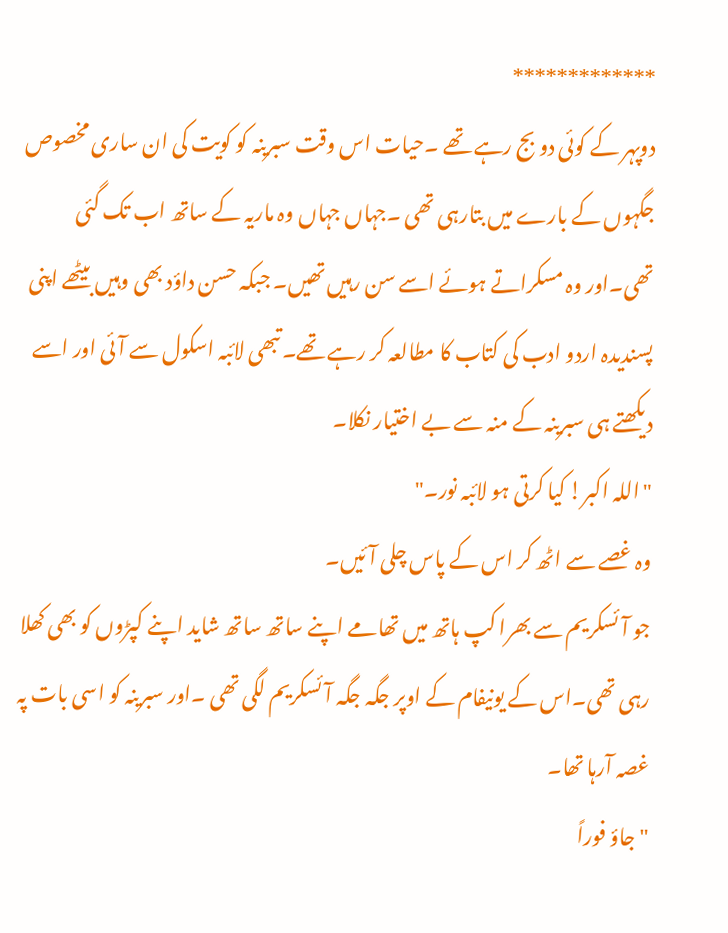*************
دوپہر کے کوئی دو بج رہے تھے ۔حيات اس وقت سبرينہ کو کويت کی ان ساری مخصوص جگہوں کے بارے ميں بتارہی تھی ۔جہاں جہاں وہ ماريہ کے ساتھ اب تک گئی تھی۔اور وہ مسکراتے ہوئے اسے سن رہیں تھيں۔ جبکہ حسن داؤد بھی وہيں بیٹھے اپنی پسندیدہ اردو ادب کی کتاب کا مطالعہ کر رہے تھے۔ تبھی لائبہ اسکول سے آئی اور اسے ديکھتے ہی سبرينہ کے منہ سے بے اختیار نکلا۔
"اللہ اکبر! کيا کرتی ہو لائبہ نور۔"
وہ غصے سے اٹھ کر اس کے پاس چلی آئيں۔
جو آئسکريم سے بھرا کپ ہاتھ ميں تھامے اپنے ساتھ ساتھ شايد اپنے کپڑوں کو بھی کھلا رہی تھی۔اس کے يونيفام کے اوپر جگہ جگہ آئسکريم لگی تھی ۔اور سبرينہ کو اسی بات پہ غصہ آرہا تھا۔
" جاؤ فوراً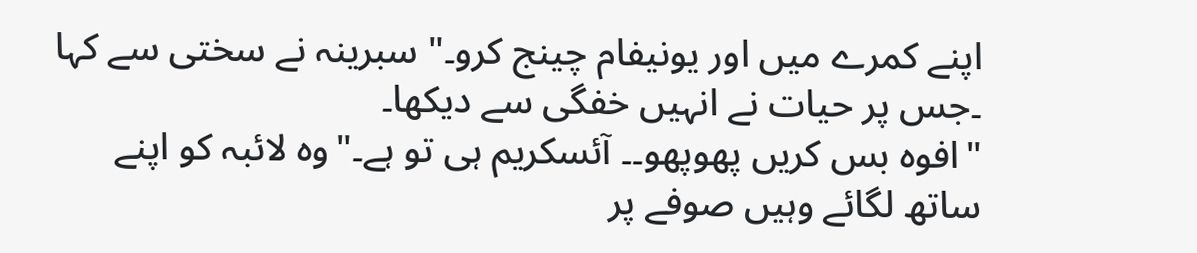اپنے کمرے ميں اور يونيفام چينج کرو۔" سبرينہ نے سختی سے کہا ۔جس پر حيات نے انہیں خفگی سے ديکھا۔
"افوہ بس کريں پھوپھو۔۔ آئسکريم ہی تو ہے۔"وہ لائبہ کو اپنے ساتھ لگائے وہيں صوفے پر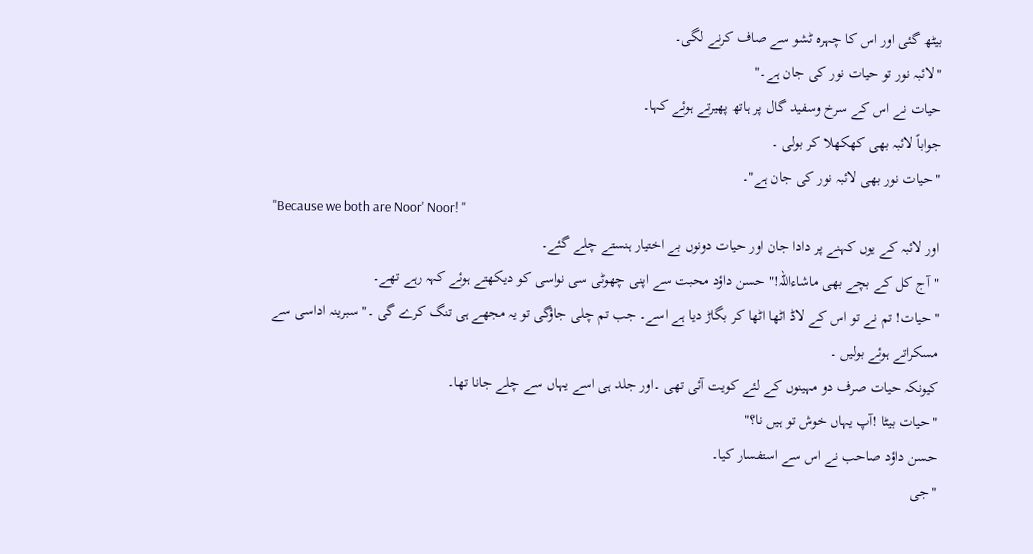بيٹھ گئی اور اس کا چہرہ ٹشو سے صاف کرنے لگی۔
"لائبہ نور تو حيات نور کی جان ہے۔"
حيات نے اس کے سرخ وسفيد گال پر ہاتھ پھيرتے ہوئے کہا۔
جواباً لائبہ بھی کھکھلا کر بولی ۔
"حيات نور بھی لائبہ نور کی جان ہے"۔
"Because we both are Noor' Noor! "
اور لائبہ کے يوں کہنے پر دادا جان اور حيات دونوں بے اختیار ہنستے چلے گئے۔
"آج کل کے بچے بھی ماشاءاللہ!" حسن داؤد محبت سے اپنی چھوٹی سی نواسی کو ديکھتے ہوئے کہہ رہے تھے۔
"حيات! تم نے تو اس کے لاڈ اٹھا اٹھا کر بگاڑ ديا ہے اسے۔ جب تم چلی جاؤگی تو يہ مجھے ہی تنگ کرے گی ۔" سبرينہ اداسی سے مسکراتے ہوئے بوليں ۔
کيونکہ حيات صرف دو مہينوں کے لئے کويت آئی تھی ۔اور جلد ہی اسے يہاں سے چلے جانا تھا۔
"حيات بيٹا !آپ يہاں خوش تو ہيں نا؟"
حسن داؤد صاحب نے اس سے استفسار کيا۔
"جی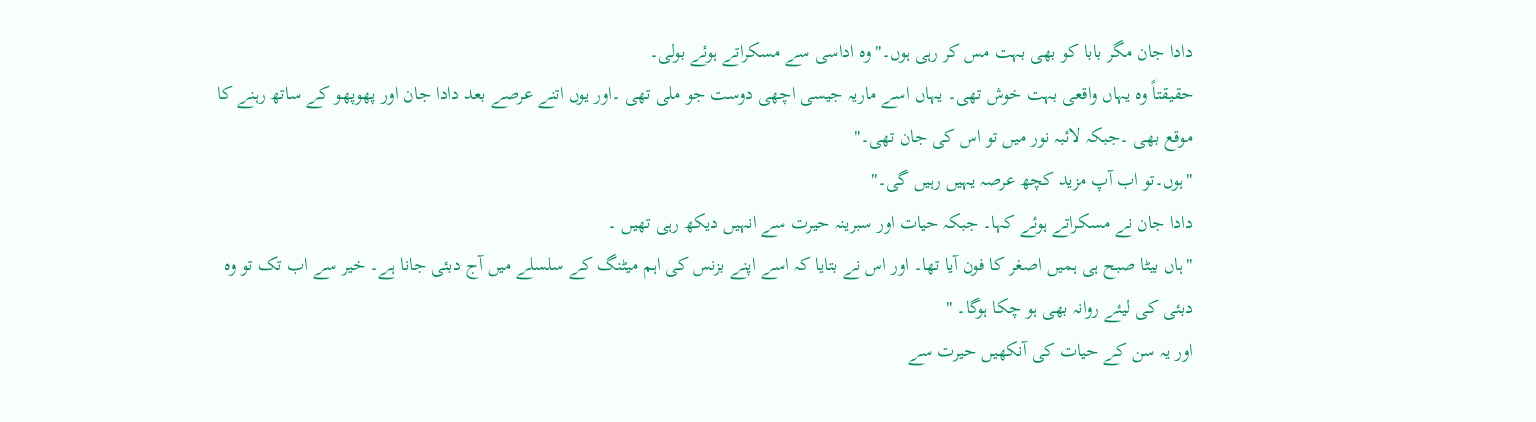دادا جان مگر بابا کو بھی بہت مس کر رہی ہوں۔"وہ اداسی سے مسکراتے ہوئے بولی۔
حقیقتاً وہ يہاں واقعی بہت خوش تھی۔ يہاں اسے ماريہ جيسی اچھی دوست جو ملی تھی ۔اور يوں اتنے عرصے بعد دادا جان اور پھوپھو کے ساتھ رہنے کا موقع بھی ۔جبکہ لائبہ نور ميں تو اس کی جان تھی۔"
"ہوں۔تو اب آپ مزيد کچھ عرصہ يہيں رہیں گی۔"
دادا جان نے مسکراتے ہوئے کہا۔ جبکہ حيات اور سبرينہ حيرت سے انہیں ديکھ رہی تھيں ۔
"ہاں بيٹا صبح ہی ہمیں اصغر کا فون آيا تھا۔ اور اس نے بتایا کہ اسے اپنے بزنس کی اہم ميٹنگ کے سلسلے ميں آج دبئی جانا ہے۔ خیر سے اب تک تو وہ دبئی کی ليئے روانہ بھی ہو چکا ہوگا۔ "
اور یہ سن کے حیات کی آنکھیں حیرت سے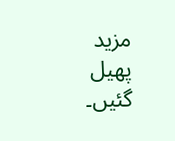مزید پھیل گئیں۔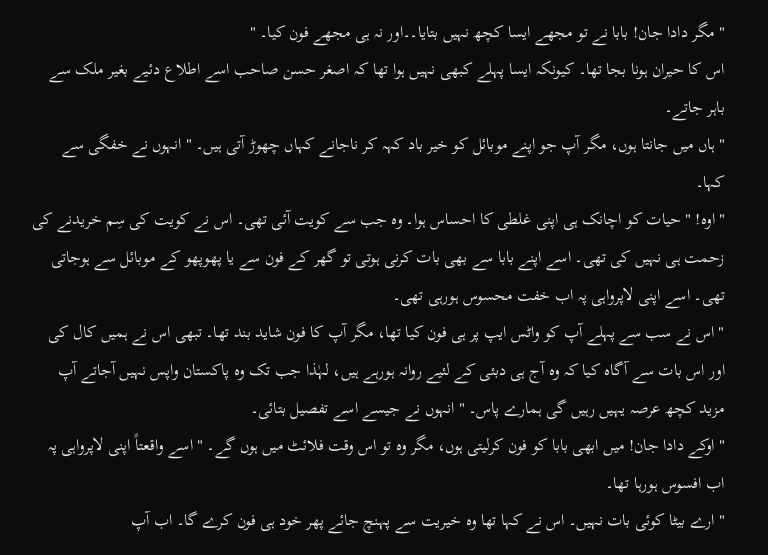" مگر دادا جان! بابا نے تو مجھے ایسا کچھ نہیں بتایا۔۔اور نہ ہی مجھے فون کیا۔ "
اس کا حیران ہونا بجا تھا۔ کیونکہ ایسا پہلے کبھی نہیں ہوا تھا کہ اصغر حسن صاحب اسے اطلاع دئیے بغیر ملک سے باہر جاتے۔
" ہاں میں جانتا ہوں، مگر آپ جو اپنے موبائل کو خیر باد کہہ کر ناجانے کہاں چھوڑ آتی ہیں۔ " انہوں نے خفگی سے کہا۔
" اوہ! " حیات کو اچانک ہی اپنی غلطی کا احساس ہوا۔ وہ جب سے کویت آئی تھی۔ اس نے کویت کی سِم خریدنے کی زحمت ہی نہیں کی تھی۔ اسے اپنے بابا سے بھی بات کرنی ہوتی تو گھر کے فون سے یا پھوپھو کے موبائل سے ہوجاتی تھی۔ اسے اپنی لاپرواہی پہ اب خفت محسوس ہورہی تھی۔
" اس نے سب سے پہلے آپ کو واٹس ایپ پر ہی فون کیا تھا، مگر آپ کا فون شاید بند تھا۔ تبھی اس نے ہمیں کال کی اور اس بات سے آگاہ کیا کہ وہ آج ہی دبئی کے لئیے روانہ ہورہے ہیں، لہٰذا جب تک وہ پاکستان واپس نہیں آجاتے آپ مزید کچھ عرصہ یہیں رہیں گی ہمارے پاس۔ " انہوں نے جیسے اسے تفصیل بتائی۔
" اوکے دادا جان! میں ابھی بابا کو فون کرلیتی ہوں، مگر وہ تو اس وقت فلائٹ میں ہوں گے۔ " اسے واقعتاً اپنی لاپرواہی پہ اب افسوس ہورہا تھا۔
" ارے بیٹا کوئی بات نہیں۔ اس نے کہا تھا وہ خیریت سے پہنچ جائے پھر خود ہی فون کرے گا۔ اب آپ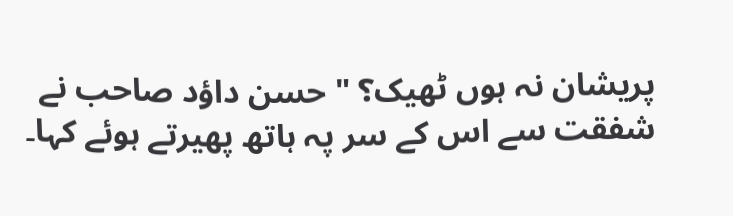پریشان نہ ہوں ٹھیک؟ " حسن داؤد صاحب نے شفقت سے اس کے سر پہ ہاتھ پھیرتے ہوئے کہا۔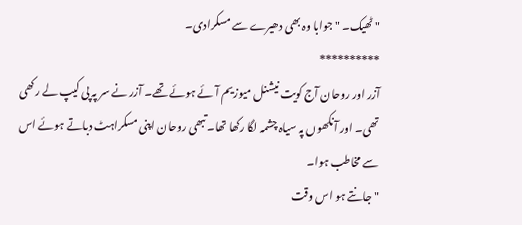" ٹھیک۔ " جوابا وہ بھی دھیرے سے مسکرادی۔
**********
آزر اور روحان آج کویت نیشنل میوزیم آئے ہوئے تھے۔ آزر نے سر پہ پی کیپ لے رکھی تھی۔ اور آنکھوں پہ سیاہ چشمہ لگا رکھا تھا۔ تبھی روحان اپنی مسکراہٹ دباتے ہوئے اس سے مخاطب ہوا۔
" جانتے ہو اس وقت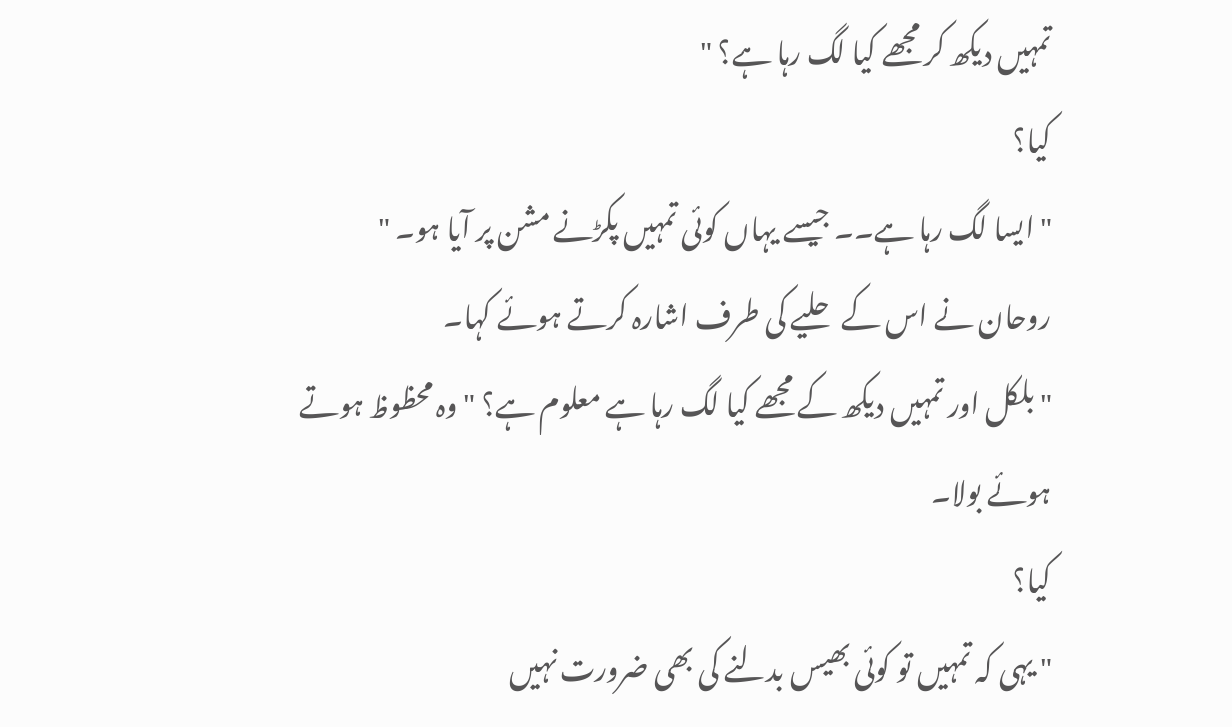تمہیں دیکھ کر مجھے کیا لگ رہا ہے؟ "
کیا؟
" ایسا لگ رہا ہے۔۔ جیسے یہاں کوئی تمہیں پکڑنے مشن پر آیا ہو۔ "
روحان نے اس کے حلیے کی طرف اشارہ کرتے ہوئے کہا۔
" بلکل اور تمہیں دیکھ کے مجھے کیا لگ رہا ہے معلوم ہے؟ " وہ محظوظ ہوتے ہوئے بولا۔
کیا؟
" یہی کہ تمہیں تو کوئی بھیس بدلنے کی بھی ضرورت نہیں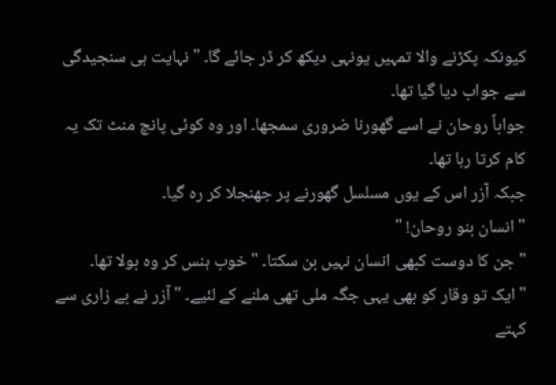کیونکہ پکڑنے والا تمہیں یونہی دیکھ کر ڈر جائے گا۔ " نہایت ہی سنجیدگی سے جواب دیا گیا تھا۔
جواباً روحان نے اسے گھورنا ضروری سمجھا۔ اور وہ کوئی پانچ منٹ تک یہ کام کرتا رہا تھا۔
جبکہ آزر اس کے یوں مسلسل گھورنے پر جھنجلا کر رہ گیا۔
" انسان بنو روحان! "
" جن کا دوست کبھی انسان نہیں بن سکتا۔ " خوب ہنس کر وہ بولا تھا۔
" ایک تو وقار کو بھی یہی جگہ ملی تھی ملنے کے لئیے۔ " آزر نے بے زاری سے کہتے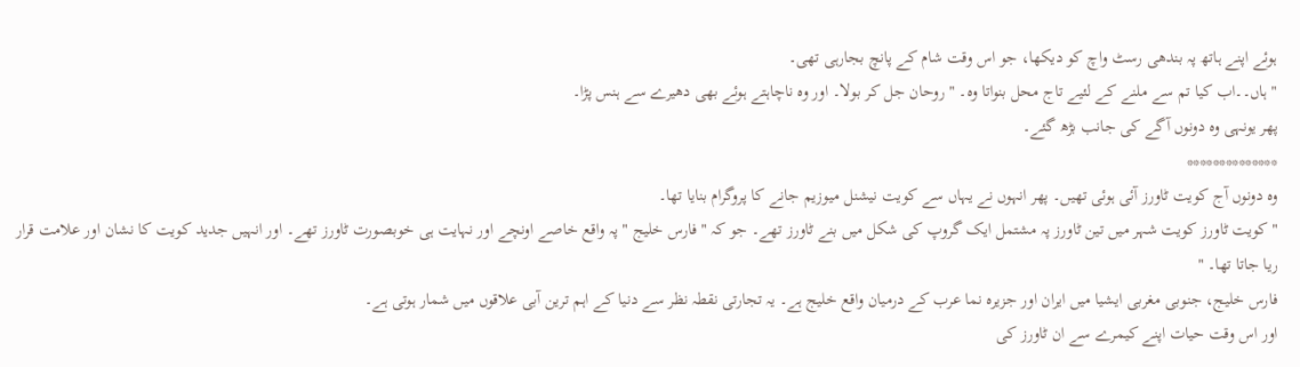ہوئے اپنے ہاتھ پہ بندھی رسٹ واچ کو دیکھا، جو اس وقت شام کے پانچ بجارہی تھی۔
" ہاں۔۔اب کیا تم سے ملنے کے لئیے تاج محل بنواتا وہ۔ " روحان جل کر بولا۔ اور وہ ناچاہتے ہوئے بھی دھیرے سے ہنس پڑا۔
پھر یونہی وہ دونوں آگے کی جانب بڑھ گئے۔
**************
وہ دونوں آج کویت ٹاورز آئی ہوئی تھیں۔ پھر انہوں نے یہاں سے کویت نیشنل میوزیم جانے کا پروگرام بنایا تھا۔
" کویت ٹاورز کویت شہر میں تین ٹاورز پہ مشتمل ایک گروپ کی شکل میں بنے ٹاورز تھے۔ جو کہ " فارس خلیج " پہ واقع خاصے اونچے اور نہایت ہی خوبصورت ٹاورز تھے۔ اور انہیں جدید کویت کا نشان اور علامت قرار ریا جاتا تھا۔ "
فارس خلیج، جنوبی مغربی ایشیا میں ایران اور جزیرہ نما عرب کے درمیان واقع خلیج ہے۔ یہ تجارتی نقطہ نظر سے دنیا کے اہم ترین آبی علاقوں میں شمار ہوتی ہے۔
اور اس وقت حیات اپنے کیمرے سے ان ٹاورز کی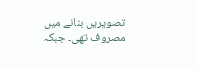تصویریں بنانے میں مصروف تھی۔ جبکہ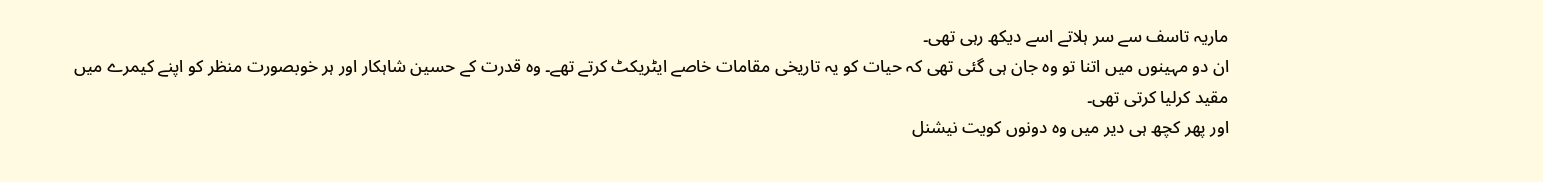ماریہ تاسف سے سر ہلاتے اسے دیکھ رہی تھی۔
ان دو مہینوں میں اتنا تو وہ جان ہی گئی تھی کہ حیات کو یہ تاریخی مقامات خاصے ایٹریکٹ کرتے تھے۔ وہ قدرت کے حسین شاہکار اور ہر خوبصورت منظر کو اپنے کیمرے میں مقید کرلیا کرتی تھی۔
اور پھر کچھ ہی دیر میں وہ دونوں کویت نیشنل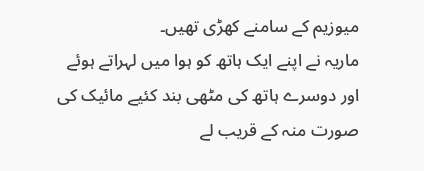میوزیم کے سامنے کھڑی تھیں۔
ماریہ نے اپنے ایک ہاتھ کو ہوا میں لہراتے ہوئے اور دوسرے ہاتھ کی مٹھی بند کئیے مائیک کی صورت منہ کے قریب لے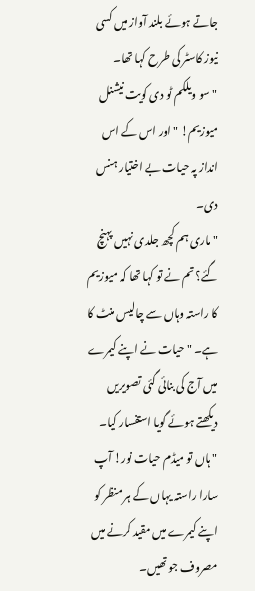جاتے ہوئے بلند آواز میں کسی نیوز کاسٹر کی طرح کہا تھا۔
" سو ویلکم ٹو دی کویت نیشنل میوزیم! " اور اس کے اس انداز پہ حیات بے اختیار ہنس دی۔
" ماری ہم کچھ جلدی نہیں پہنچ گئے؟ تم نے تو کہا تھا کہ میوزیم کا راستہ وہاں سے چالیس منٹ کا ہے۔ " حیات نے اپنے کیمرے میں آج کی بنائی گئی تصویریں دیکھتے ہوئے گویا استفسار کیا۔
" ہاں تو میڈم حیات نور! آپ سارا راستہ یہاں کے ہر منظر کو اپنے کیمرے میں مقید کرنے میں مصروف جو تھیں۔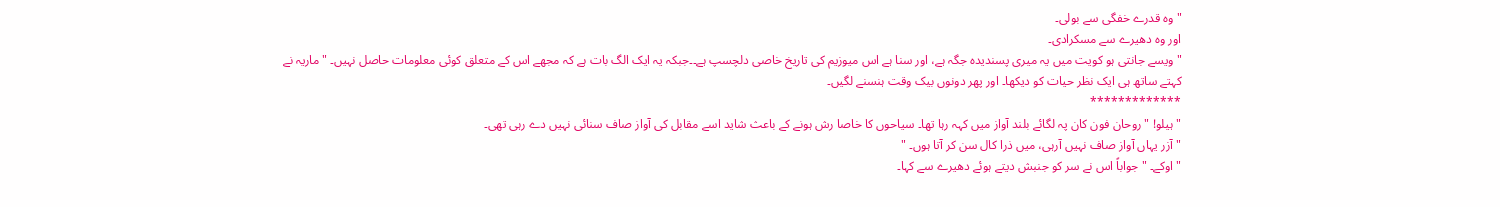" وہ قدرے خفگی سے بولی۔
اور وہ دھیرے سے مسکرادی۔
" ویسے جانتی ہو کویت میں یہ میری پسندیدہ جگہ ہے، اور سنا ہے اس میوزیم کی تاریخ خاصی دلچسپ ہے۔۔جبکہ یہ ایک الگ بات ہے کہ مجھے اس کے متعلق کوئی معلومات حاصل نہیں۔ " ماریہ نے کہتے ساتھ ہی ایک نظر حیات کو دیکھا۔ اور پھر دونوں بیک وقت ہنسنے لگیں۔
*************
" ہیلو! " روحان فون کان پہ لگائے بلند آواز میں کہہ رہا تھا۔ سیاحوں کا خاصا رش ہونے کے باعث شاید اسے مقابل کی آواز صاف سنائی نہیں دے رہی تھی۔
" آزر یہاں آواز صاف نہیں آرہی، میں ذرا کال سن کر آتا ہوں۔ "
" اوکے۔ " جواباً اس نے سر کو جنبش دیتے ہوئے دھیرے سے کہا۔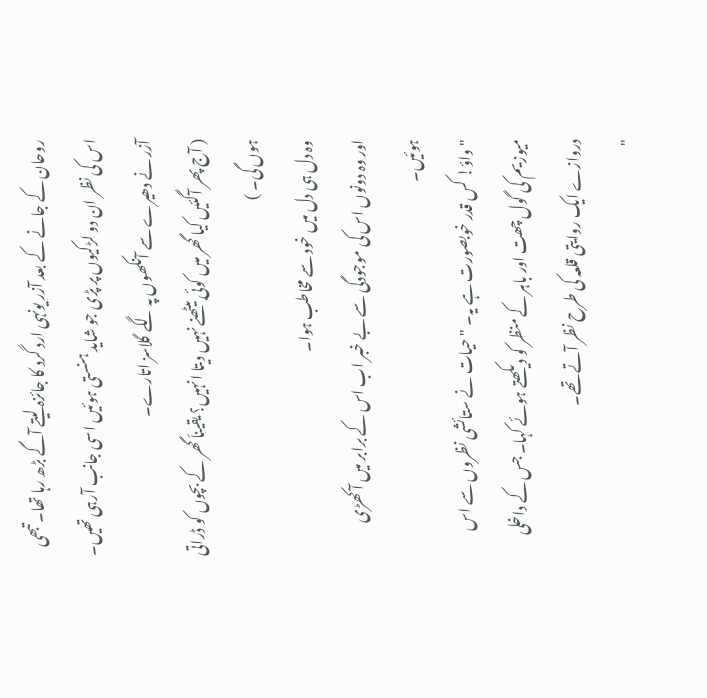روحان کے جانے کے بعد آزر یونہی ارد گرد کا جائزہ لیتے آگے بڑھ رہا تھا۔ تبھی اس کی نظر ان دو لڑکیوں پر پڑی جو شاید ہنستی ہوئیں اسی جانب آرہی تھیں۔
آزر نے دھیرے سے آنکھوں پہ لگے گلاسز اتارے۔
( آج پھر آگئیں کیا گھر میں کوئی بیٹھنے نہیں دیتا انہیں؟ یقیناَ گھر کے بچوں کو ڈراتی ہوں گی۔ )
وہ دل ہی دل میں خود سے مخاطب ہوا۔
اور وہ دونوں اس کی موجودگی سے بے خبر اب اس کے برابر میں آ کھڑی ہوئیں۔
" واؤ! کس قدر خوبصورت ہے یہ۔ " حیات نے ستائشی نظروں سے اس میوزیم کی گول چھت اور باہر کے منظر کو دیکھتے ہوئے کہا۔ جس کے داخلی دروازے ایک روایتی قلعہ کی طرح نظر آتے تھے۔
"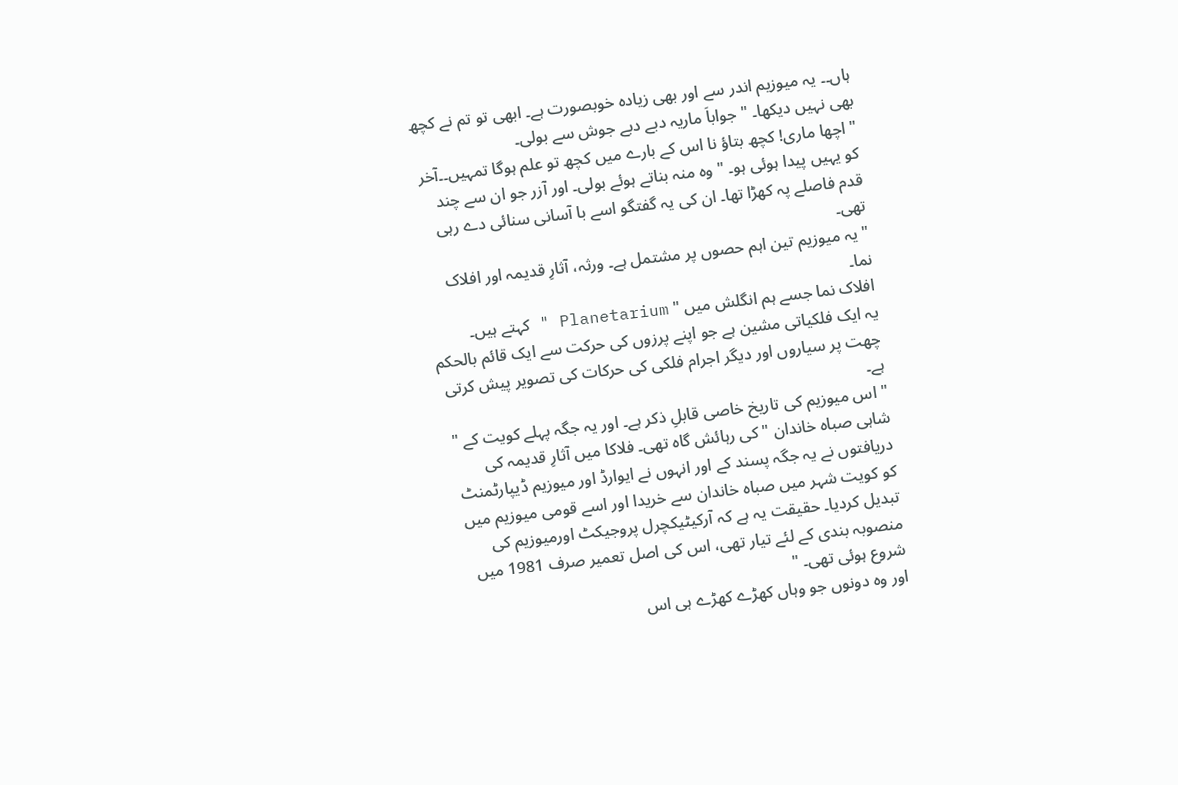ہاں۔۔ یہ میوزیم اندر سے اور بھی زیادہ خوبصورت ہے۔ ابھی تو تم نے کچھ بھی نہیں دیکھا۔ " جواباَ ماریہ دبے دبے جوش سے بولی۔
" اچھا ماری! کچھ بتاؤ نا اس کے بارے میں کچھ تو علم ہوگا تمہیں۔۔آخر کو یہیں پیدا ہوئی ہو۔ " وہ منہ بناتے ہوئے بولی۔ اور آزر جو ان سے چند قدم فاصلے پہ کھڑا تھا۔ ان کی یہ گفتگو اسے با آسانی سنائی دے رہی تھی۔
" یہ میوزیم تین اہم حصوں پر مشتمل ہے۔ ورثہ، آثارِ قدیمہ اور افلاک نما۔
افلاک نما جسے ہم انگلش میں " Planetarium " کہتے ہیں۔
یہ ایک فلکیاتی مشین ہے جو اپنے پرزوں کی حرکت سے ایک قائم بالحکم چھت پر سیاروں اور دیگر اجرام فلکی کی حرکات کی تصویر پیش کرتی ہے۔
" اس میوزیم کی تاریخ خاصی قابلِ ذکر ہے۔ اور یہ جگہ پہلے کویت کے " شاہی صباہ خاندان " کی رہائش گاہ تھی۔ فلاکا میں آثارِ قدیمہ کی دریافتوں نے یہ جگہ پسند کے اور انہوں نے ایوارڈ اور میوزیم ڈیپارٹمنٹ کو کویت شہر میں صباہ خاندان سے خریدا اور اسے قومی میوزیم میں تبدیل کردیا۔ حقیقت یہ ہے کہ آرکیٹیکچرل پروجیکٹ اورمیوزیم کی منصوبہ بندی کے لئے تیار تھی، اس کی اصل تعمیر صرف 1981 میں شروع ہوئی تھی۔ "
اور وہ دونوں جو وہاں کھڑے کھڑے ہی اس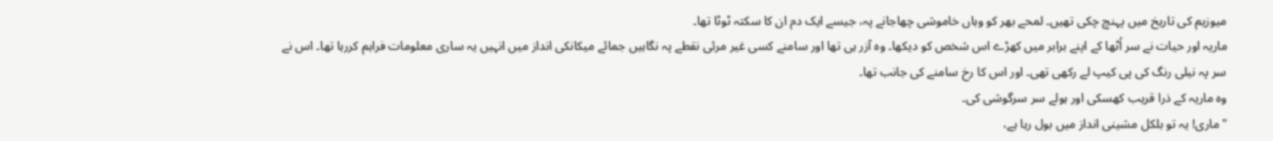میوزیم کی تاریخ میں پہنچ چکی تھیں۔ لمحے بھر کو وہاں خاموشی چھاجانے پہ، جیسے ایک دم ان کا سکتہ ٹوٹا تھا۔
ماریہ اور حیات نے سر اُٹھا کے اپنے برابر میں کھڑے اس شخص کو دیکھا۔ وہ آزر ہی تھا اور سامنے کسی غیر مرئی نقطے پہ نگاہیں جمائے میکانکی انداز میں انہیں یہ ساری معلومات فراہم کررہا تھا۔ اس نے سر پہ نیلی رنگ کی پی کیپ لے رکھی تھی۔ اور اس کا رخ سامنے کی جانب تھا۔
وہ ماریہ کے ذرا قریب کھسکی اور ہولے سر سرگوشی کی۔
" ماری! یہ تو بلکل مشینی انداز میں بول رہا ہے،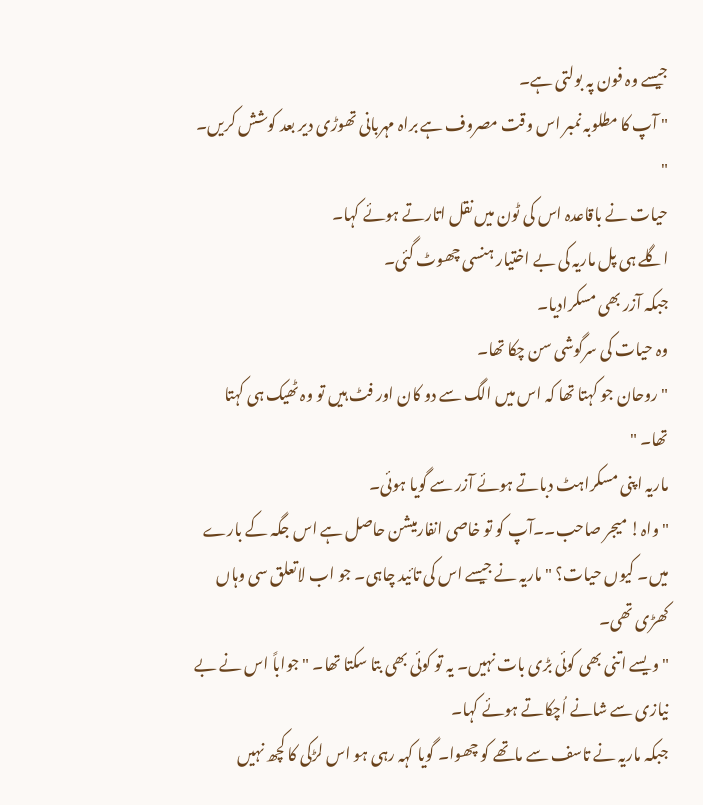جیسے وہ فون پہ بولتی ہے۔
" آپ کا مطلوبہ نمبر اس وقت مصروف ہے براہ مہربانی تھوڑی دیر بعد کوشش کریں۔ "
حیات نے باقاعدہ اس کی ٹون میں نقل اتارتے ہوئے کہا۔
اگلے ہی پل ماریہ کی بے اختیار ہنسی چھوٹ گئی۔
جبکہ آزر بھی مسکرادیا۔
وہ حیات کی سرگوشی سن چکا تھا۔
" روحان جو کہتا تھا کہ اس میں الگ سے دو کان اور فٹ ہیں تو وہ ٹھیک ہی کہتا تھا۔ "
ماریہ اپنی مسکراہٹ دباتے ہوئے آزر سے گویا ہوئی۔
" واہ! میجر صاحب۔۔آپ کو تو خاصی انفارمیشن حاصل ہے اس جگہ کے بارے میں۔ کیوں حیات؟ " ماریہ نے جیسے اس کی تائید چاہی۔ جو اب لاتعلق سی وہاں کھڑی تھی۔
" ویسے اتنی بھی کوئی بڑی بات نہیں۔ یہ تو کوئی بھی بتا سکتا تھا۔ " جواباً اس نے بے نیازی سے شانے اُچکاتے ہوئے کہا۔
جبکہ ماریہ نے تاسف سے ماتھے کو چھوا۔ گویا کہہ رہی ہو اس لڑکی کا کچھ نہیں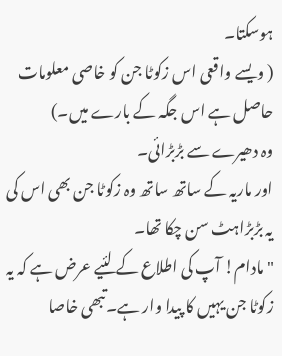ہوسکتا۔
( ویسے واقعی اس زکوٹا جن کو خاصی معلومات حاصل ہے اس جگہ کے بارے میں۔)
وہ دھیرے سے بڑبڑائی۔
اور ماریہ کے ساتھ ساتھ وہ زکوٹا جن بھی اس کی یہ بڑبڑاہٹ سن چکا تھا۔
" مادام! آپ کی اطلاع کے لئیے عرض ہے کہ یہ زکوٹا جن یہیں کا پیدا وار ہے۔تبھی خاصا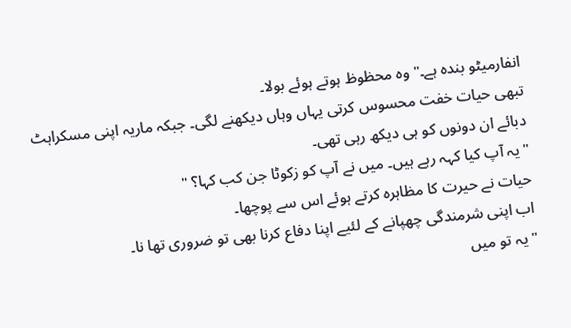انفارمیٹو بندہ ہے۔" وہ محظوظ ہوتے ہوئے بولا۔
تبھی حیات خفت محسوس کرتی یہاں وہاں دیکھنے لگی۔ جبکہ ماریہ اپنی مسکراہٹ دبائے ان دونوں کو ہی دیکھ رہی تھی۔
" یہ آپ کیا کہہ رہے ہیں۔ میں نے آپ کو زکوٹا جن کب کہا؟ "
حیات نے حیرت کا مظاہرہ کرتے ہوئے اس سے پوچھا۔
اب اپنی شرمندگی چھپانے کے لئیے اپنا دفاع کرنا بھی تو ضروری تھا نا۔
" یہ تو میں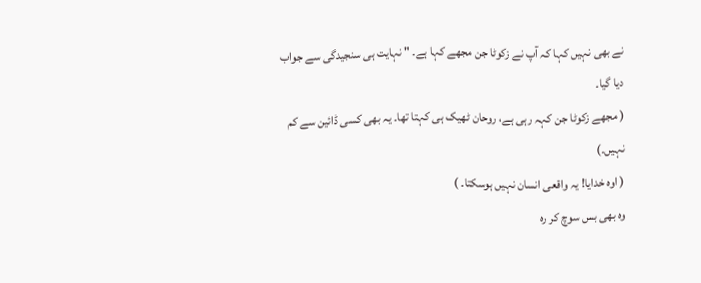نے بھی نہیں کہا کہ آپ نے زکوٹا جن مجھے کہا ہے۔ " نہایت ہی سنجیدگی سے جواب دیا گیا۔
( مجھے زکوٹا جن کہہ رہی ہے، روحان ٹھیک ہی کہتا تھا۔ یہ بھی کسی ڈائین سے کم نہیں۔)
( اوہ خدایا! یہ واقعی انسان نہیں ہوسکتا۔ )
وہ بھی بس سوچ کر رہ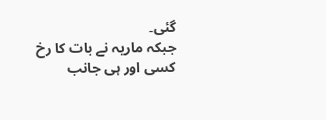گئی۔
جبکہ ماریہ نے بات کا رخ کسی اور ہی جانب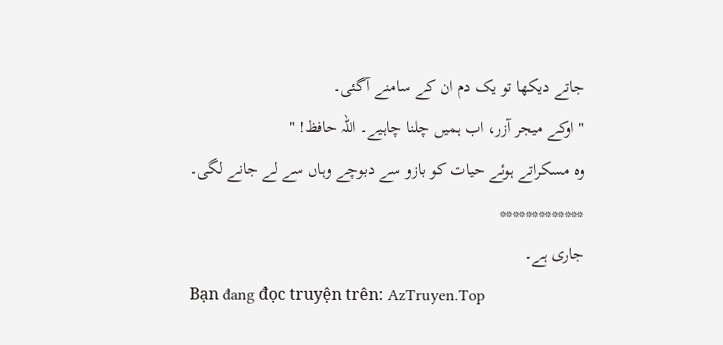جاتے دیکھا تو یک دم ان کے سامنے آگئی۔
" اوکے میجر آزر، اب ہمیں چلنا چاہیے۔ اللہ حافظ! "
وہ مسکراتے ہوئے حیات کو بازو سے دبوچے وہاں سے لے جانے لگی۔
*************
جاری ہے۔
Bạn đang đọc truyện trên: AzTruyen.Top